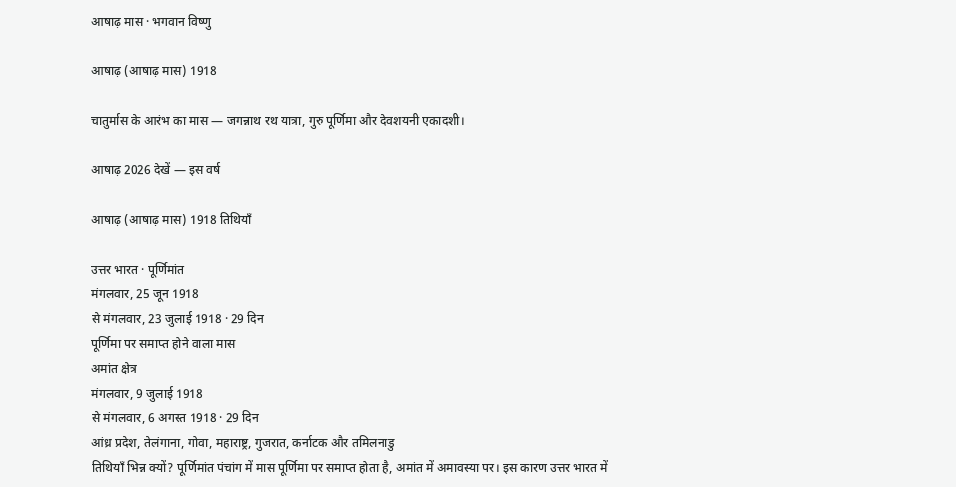आषाढ़ मास · भगवान विष्णु

आषाढ़ (आषाढ़ मास) 1918

चातुर्मास के आरंभ का मास — जगन्नाथ रथ यात्रा, गुरु पूर्णिमा और देवशयनी एकादशी।

आषाढ़ 2026 देखें — इस वर्ष

आषाढ़ (आषाढ़ मास) 1918 तिथियाँ

उत्तर भारत · पूर्णिमांत
मंगलवार, 25 जून 1918
से मंगलवार, 23 जुलाई 1918 · 29 दिन
पूर्णिमा पर समाप्त होने वाला मास
अमांत क्षेत्र
मंगलवार, 9 जुलाई 1918
से मंगलवार, 6 अगस्त 1918 · 29 दिन
आंध्र प्रदेश, तेलंगाना, गोवा, महाराष्ट्र, गुजरात, कर्नाटक और तमिलनाडु
तिथियाँ भिन्न क्यों? पूर्णिमांत पंचांग में मास पूर्णिमा पर समाप्त होता है, अमांत में अमावस्या पर। इस कारण उत्तर भारत में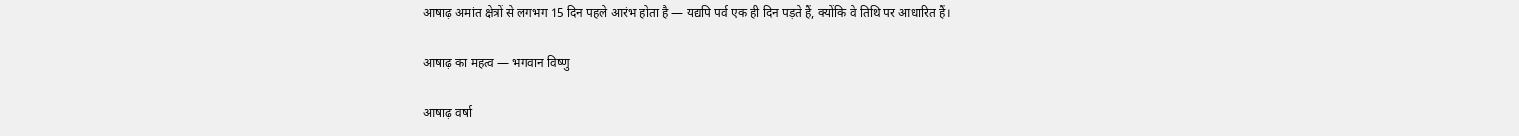आषाढ़ अमांत क्षेत्रों से लगभग 15 दिन पहले आरंभ होता है — यद्यपि पर्व एक ही दिन पड़ते हैं, क्योंकि वे तिथि पर आधारित हैं।

आषाढ़ का महत्व — भगवान विष्णु

आषाढ़ वर्षा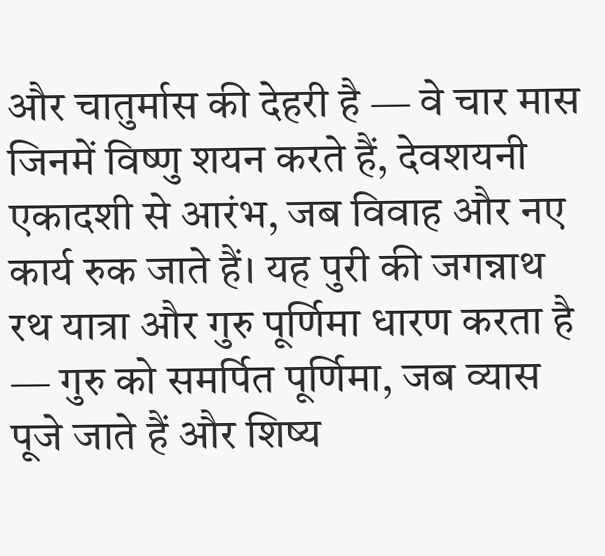और चातुर्मास की देहरी है — वे चार मास जिनमें विष्णु शयन करते हैं, देवशयनी एकादशी से आरंभ, जब विवाह और नए कार्य रुक जाते हैं। यह पुरी की जगन्नाथ रथ यात्रा और गुरु पूर्णिमा धारण करता है — गुरु को समर्पित पूर्णिमा, जब व्यास पूजे जाते हैं और शिष्य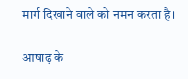मार्ग दिखाने वाले को नमन करता है।

आषाढ़ के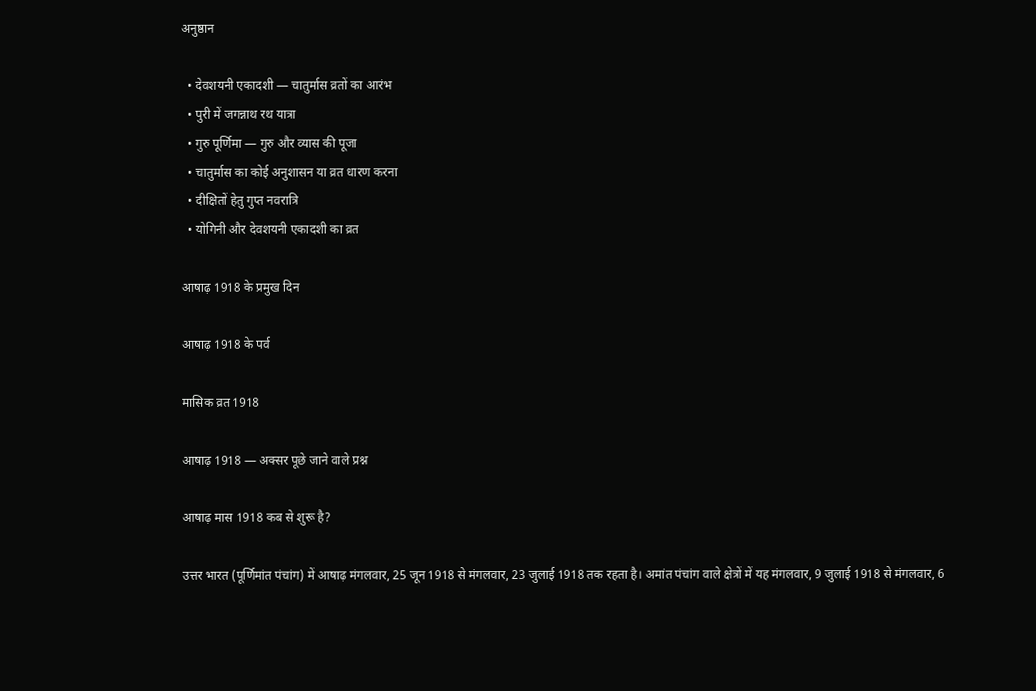अनुष्ठान

  • देवशयनी एकादशी — चातुर्मास व्रतों का आरंभ
  • पुरी में जगन्नाथ रथ यात्रा
  • गुरु पूर्णिमा — गुरु और व्यास की पूजा
  • चातुर्मास का कोई अनुशासन या व्रत धारण करना
  • दीक्षितों हेतु गुप्त नवरात्रि
  • योगिनी और देवशयनी एकादशी का व्रत

आषाढ़ 1918 के प्रमुख दिन

आषाढ़ 1918 के पर्व

मासिक व्रत 1918

आषाढ़ 1918 — अक्सर पूछे जाने वाले प्रश्न

आषाढ़ मास 1918 कब से शुरू है?

उत्तर भारत (पूर्णिमांत पंचांग) में आषाढ़ मंगलवार, 25 जून 1918 से मंगलवार, 23 जुलाई 1918 तक रहता है। अमांत पंचांग वाले क्षेत्रों में यह मंगलवार, 9 जुलाई 1918 से मंगलवार, 6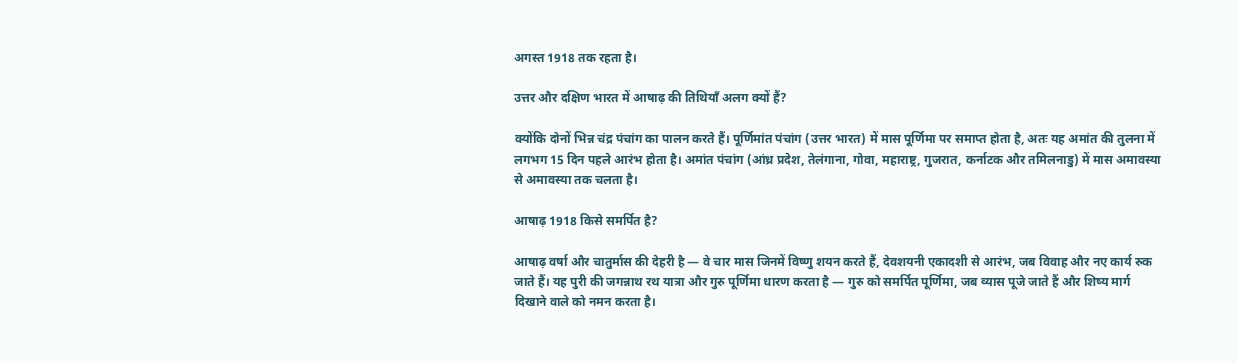अगस्त 1918 तक रहता है।

उत्तर और दक्षिण भारत में आषाढ़ की तिथियाँ अलग क्यों हैं?

क्योंकि दोनों भिन्न चंद्र पंचांग का पालन करते हैं। पूर्णिमांत पंचांग (उत्तर भारत) में मास पूर्णिमा पर समाप्त होता है, अतः यह अमांत की तुलना में लगभग 15 दिन पहले आरंभ होता है। अमांत पंचांग (आंध्र प्रदेश, तेलंगाना, गोवा, महाराष्ट्र, गुजरात, कर्नाटक और तमिलनाडु) में मास अमावस्या से अमावस्या तक चलता है।

आषाढ़ 1918 किसे समर्पित है?

आषाढ़ वर्षा और चातुर्मास की देहरी है — वे चार मास जिनमें विष्णु शयन करते हैं, देवशयनी एकादशी से आरंभ, जब विवाह और नए कार्य रुक जाते हैं। यह पुरी की जगन्नाथ रथ यात्रा और गुरु पूर्णिमा धारण करता है — गुरु को समर्पित पूर्णिमा, जब व्यास पूजे जाते हैं और शिष्य मार्ग दिखाने वाले को नमन करता है।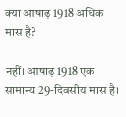क्या आषाढ़ 1918 अधिक मास है?

नहीं। आषाढ़ 1918 एक सामान्य 29-दिवसीय मास है।